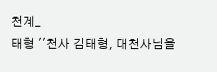천계_
태형 ''천사 김태형, 대천사님을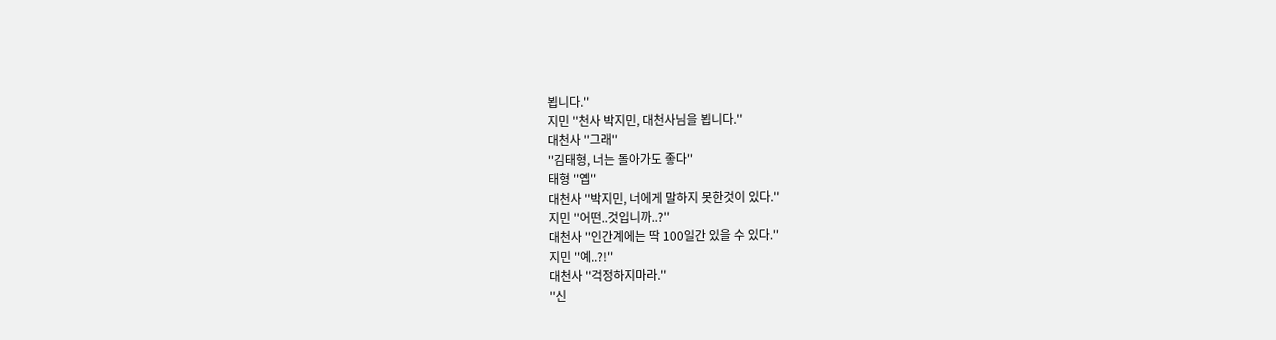뵙니다.''
지민 ''천사 박지민, 대천사님을 뵙니다.''
대천사 ''그래''
''김태형, 너는 돌아가도 좋다''
태형 ''옙''
대천사 ''박지민, 너에게 말하지 못한것이 있다.''
지민 ''어떤..것입니까..?''
대천사 ''인간계에는 딱 100일간 있을 수 있다.''
지민 ''예..?!''
대천사 ''걱정하지마라.''
''신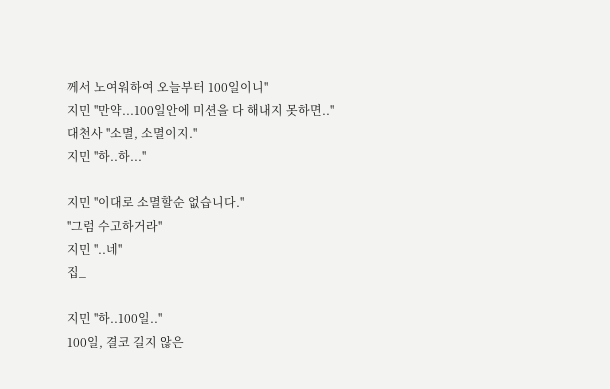께서 노여워하여 오늘부터 100일이니''
지민 ''만약...100일안에 미션을 다 해내지 못하면..''
대천사 ''소멸, 소멸이지.''
지민 ''하..하...''

지민 ''이대로 소멸할순 없습니다.''
''그럼 수고하거라''
지민 ''..네''
집_

지민 ''하..100일..''
100일, 결코 길지 않은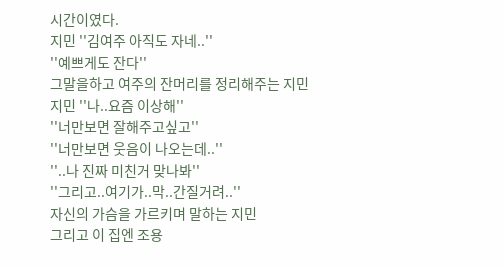시간이였다.
지민 ''김여주 아직도 자네..''
''예쁘게도 잔다''
그말을하고 여주의 잔머리를 정리해주는 지민
지민 ''나..요즘 이상해''
''너만보면 잘해주고싶고''
''너만보면 웃음이 나오는데..''
''..나 진짜 미친거 맞나봐''
''그리고..여기가..막..간질거려..''
자신의 가슴을 가르키며 말하는 지민
그리고 이 집엔 조용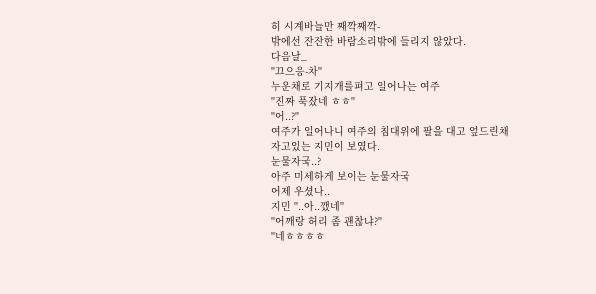히 시계바늘만 째깍째깍-
밖에선 잔잔한 바람소리밖에 들리지 않았다.
다음날_
''끄으응-차''
누운채로 기지개를펴고 일어나는 여주
''진짜 푹잤네 ㅎㅎ''
''어..?''
여주가 일어나니 여주의 침대위에 팔을 대고 엎드린채
자고있는 지민이 보였다.
눈물자국..?
아주 미세하게 보이는 눈물자국
어제 우셨나..
지민 ''..아..깼네''
''어깨랑 허리 좀 괜찮냐?''
''네ㅎㅎㅎㅎ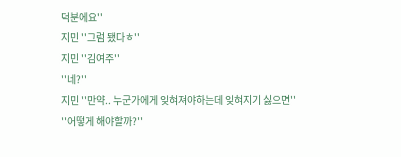덕분에요''
지민 ''그럼 됐다ㅎ''
지민 ''김여주''
''네?''
지민 ''만약.. 누군가에게 잊혀져야하는데 잊혀지기 싫으면''
''어떻게 해야할까?''